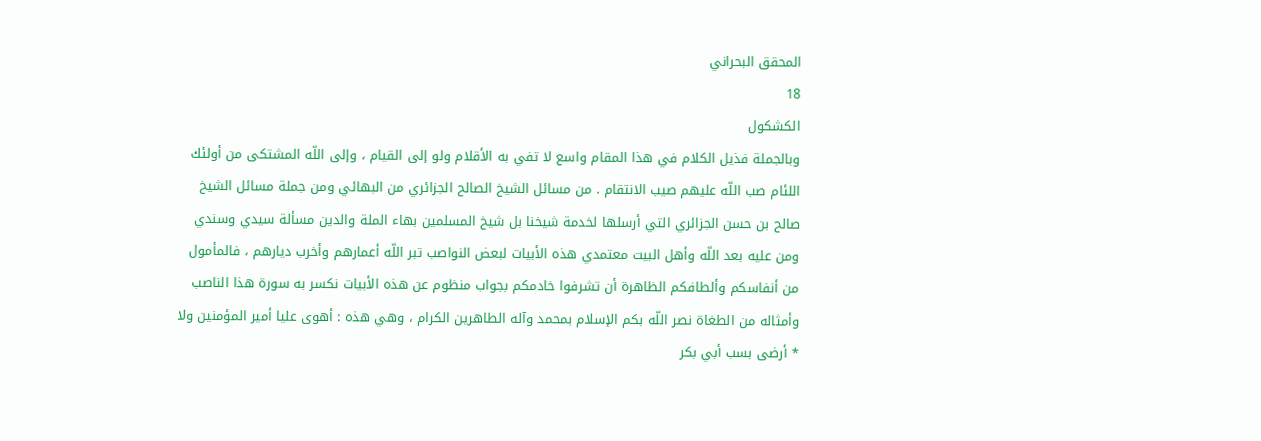المحقق البحراني
18
الكشكول
وبالجملة فذيل الكلام في هذا المقام واسع لا تفي به الأقلام ولو إلى القيام ، وإلى اللّه المشتكى من أولئك اللئام صب اللّه عليهم صيب الانتقام . من مسائل الشيخ الصالح الجزائري من البهائي ومن جملة مسائل الشيخ صالح بن حسن الجزائري التي أرسلها لخدمة شيخنا بل شيخ المسلمين بهاء الملة والدين مسألة سيدي وسندي ومن عليه بعد اللّه وأهل البيت معتمدي هذه الأبيات لبعض النواصب تبر اللّه أعمارهم وأخرب ديارهم ، فالمأمول من أنفاسكم وألطافكم الظاهرة أن تشرفوا خادمكم بجواب منظوم عن هذه الأبيات نكسر به سورة هذا الناصب وأمثاله من الطغاة نصر اللّه بكم الإسلام بمحمد وآله الطاهرين الكرام ، وهي هذه : أهوى عليا أمير المؤمنين ولا * أرضى بسب أبي بكر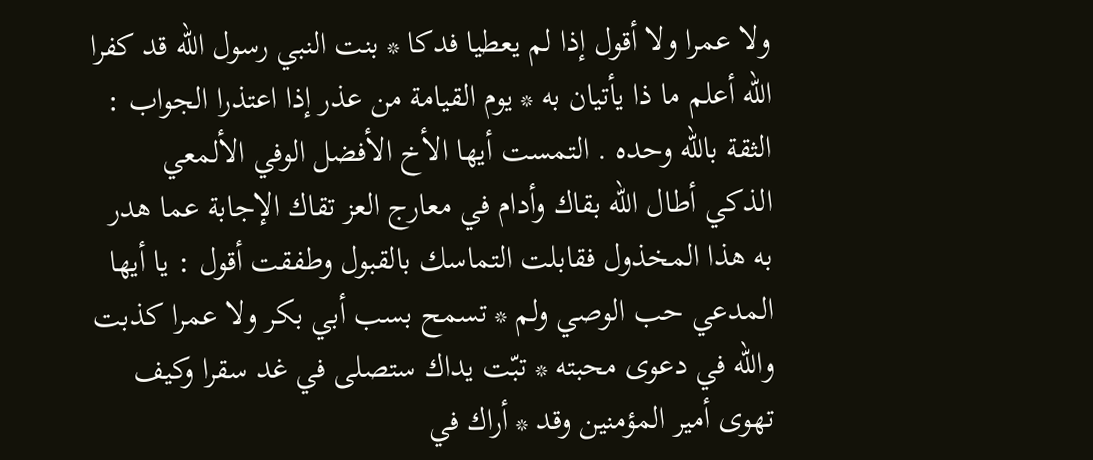ولا عمرا ولا أقول إذا لم يعطيا فدكا * بنت النبي رسول اللّه قد كفرا اللّه أعلم ما ذا يأتيان به * يوم القيامة من عذر إذا اعتذرا الجواب : الثقة باللّه وحده . التمست أيها الأخ الأفضل الوفي الألمعي الذكي أطال اللّه بقاك وأدام في معارج العز تقاك الإجابة عما هدر به هذا المخذول فقابلت التماسك بالقبول وطفقت أقول : يا أيها المدعي حب الوصي ولم * تسمح بسب أبي بكر ولا عمرا كذبت واللّه في دعوى محبته * تبّت يداك ستصلى في غد سقرا وكيف تهوى أمير المؤمنين وقد * أراك في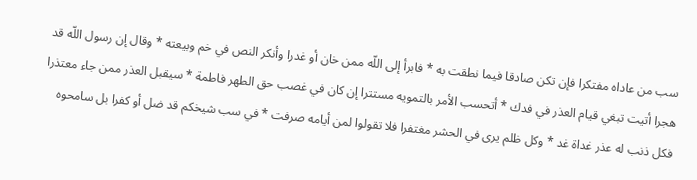سب من عاداه مفتكرا فإن تكن صادقا فيما نطقت به * فابرأ إلى اللّه ممن خان أو غدرا وأنكر النص في خم وبيعته * وقال إن رسول اللّه قد هجرا أتيت تبغي قيام العذر في فدك * أتحسب الأمر بالتمويه مستترا إن كان في غصب حق الطهر فاطمة * سيقبل العذر ممن جاء معتذرا فكل ذنب له عذر غداة غد * وكل ظلم يرى في الحشر مغتفرا فلا تقولوا لمن أيامه صرفت * في سب شيخكم قد ضل أو كفرا بل سامحوه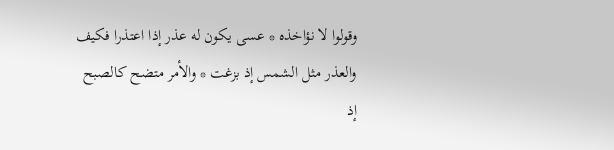وقولوا لا نؤاخذه * عسى يكون له عذر إذا اعتذرا فكيف والعذر مثل الشمس إذ بزغت * والأمر متضح كالصبح إذ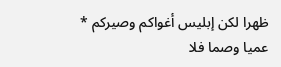ظهرا لكن إبليس أغواكم وصيركم * عميا وصما فلا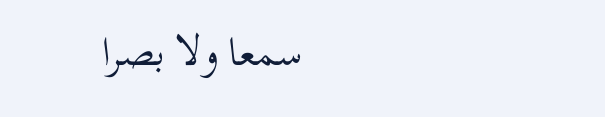سمعا ولا بصرا